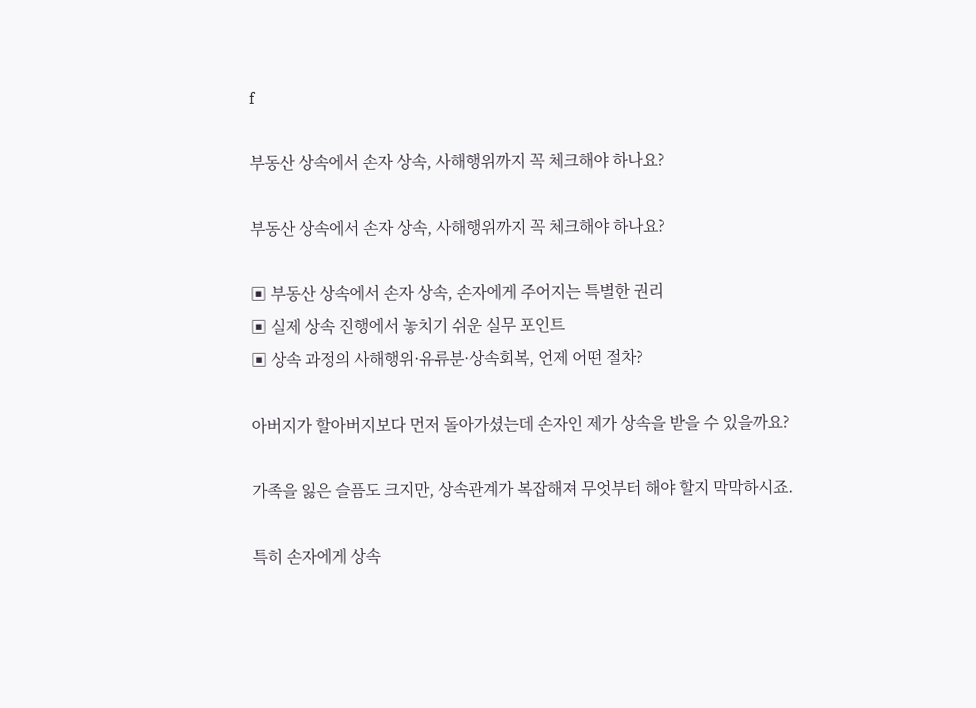f

부동산 상속에서 손자 상속, 사해행위까지 꼭 체크해야 하나요?

부동산 상속에서 손자 상속, 사해행위까지 꼭 체크해야 하나요?

▣ 부동산 상속에서 손자 상속, 손자에게 주어지는 특별한 권리
▣ 실제 상속 진행에서 놓치기 쉬운 실무 포인트
▣ 상속 과정의 사해행위·유류분·상속회복, 언제 어떤 절차?

아버지가 할아버지보다 먼저 돌아가셨는데 손자인 제가 상속을 받을 수 있을까요?

가족을 잃은 슬픔도 크지만, 상속관계가 복잡해져 무엇부터 해야 할지 막막하시죠.

특히 손자에게 상속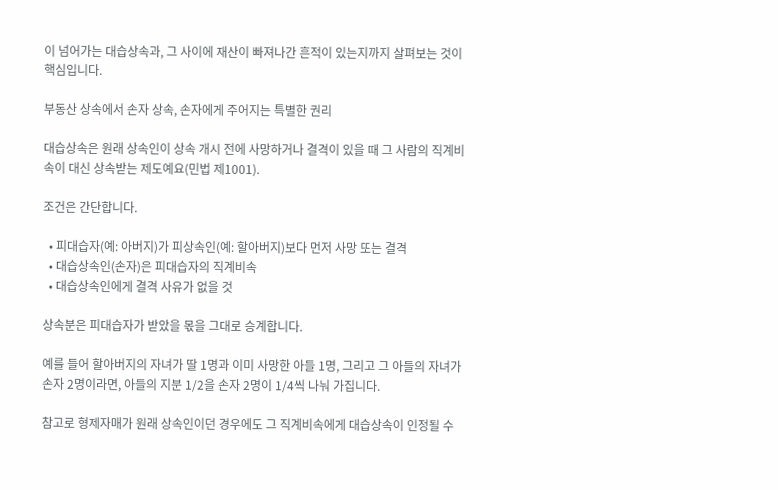이 넘어가는 대습상속과, 그 사이에 재산이 빠져나간 흔적이 있는지까지 살펴보는 것이 핵심입니다.

부동산 상속에서 손자 상속, 손자에게 주어지는 특별한 권리

대습상속은 원래 상속인이 상속 개시 전에 사망하거나 결격이 있을 때 그 사람의 직계비속이 대신 상속받는 제도예요(민법 제1001).

조건은 간단합니다.

  • 피대습자(예: 아버지)가 피상속인(예: 할아버지)보다 먼저 사망 또는 결격
  • 대습상속인(손자)은 피대습자의 직계비속
  • 대습상속인에게 결격 사유가 없을 것

상속분은 피대습자가 받았을 몫을 그대로 승계합니다.

예를 들어 할아버지의 자녀가 딸 1명과 이미 사망한 아들 1명, 그리고 그 아들의 자녀가 손자 2명이라면, 아들의 지분 1/2을 손자 2명이 1/4씩 나눠 가집니다.

참고로 형제자매가 원래 상속인이던 경우에도 그 직계비속에게 대습상속이 인정될 수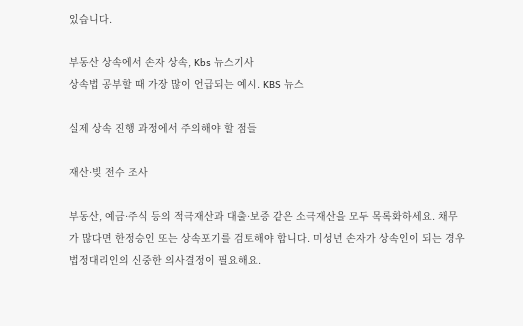있습니다.

부동산 상속에서 손자 상속, Kbs 뉴스기사
상속법 공부할 때 가장 많이 언급되는 예시. KBS 뉴스

실제 상속 진행 과정에서 주의해야 할 점들

재산·빚 전수 조사

부동산, 예금·주식 등의 적극재산과 대출·보증 같은 소극재산을 모두 목록화하세요. 채무가 많다면 한정승인 또는 상속포기를 검토해야 합니다. 미성년 손자가 상속인이 되는 경우 법정대리인의 신중한 의사결정이 필요해요.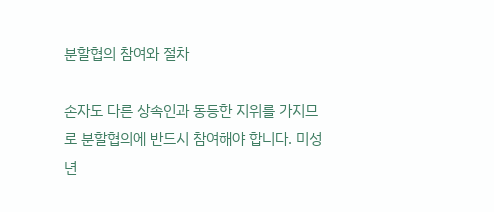분할협의 참여와 절차

손자도 다른 상속인과 동등한 지위를 가지므로 분할협의에 반드시 참여해야 합니다. 미성년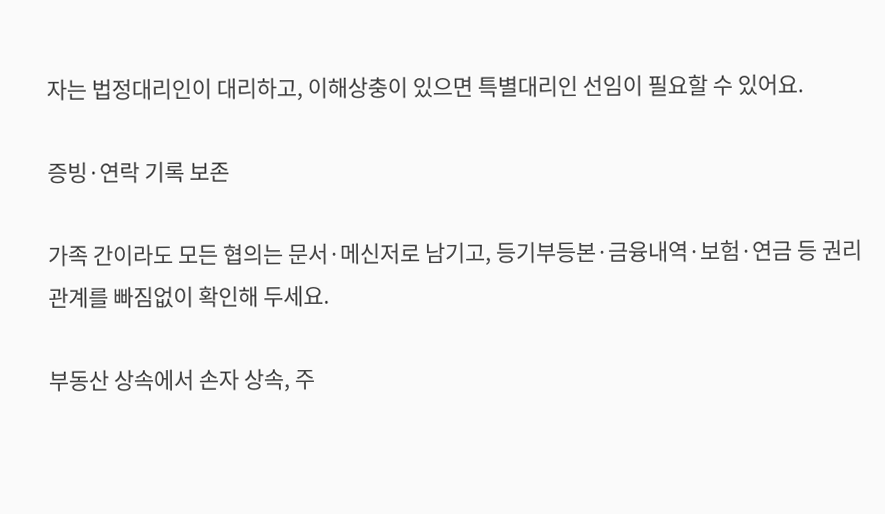자는 법정대리인이 대리하고, 이해상충이 있으면 특별대리인 선임이 필요할 수 있어요.

증빙·연락 기록 보존

가족 간이라도 모든 협의는 문서·메신저로 남기고, 등기부등본·금융내역·보험·연금 등 권리관계를 빠짐없이 확인해 두세요.

부동산 상속에서 손자 상속, 주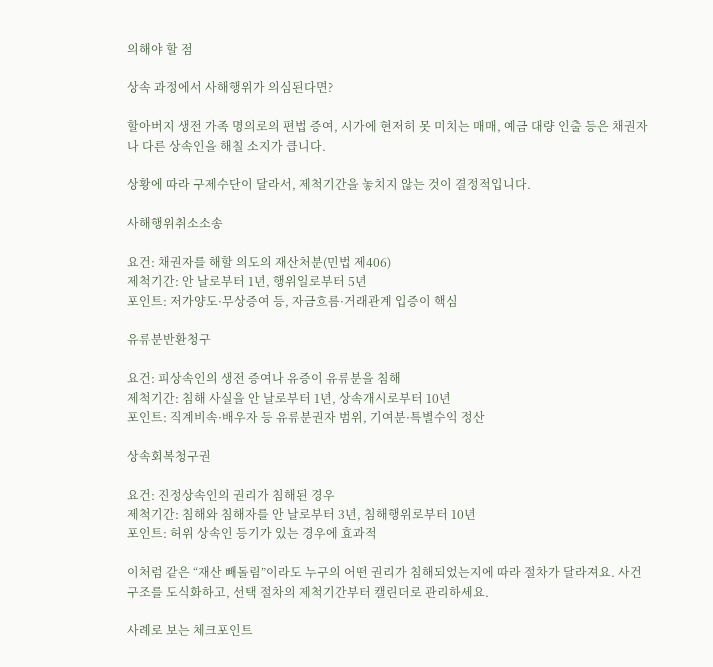의해야 할 점

상속 과정에서 사해행위가 의심된다면?

할아버지 생전 가족 명의로의 편법 증여, 시가에 현저히 못 미치는 매매, 예금 대량 인출 등은 채권자나 다른 상속인을 해칠 소지가 큽니다.

상황에 따라 구제수단이 달라서, 제척기간을 놓치지 않는 것이 결정적입니다.

사해행위취소소송

요건: 채권자를 해할 의도의 재산처분(민법 제406)
제척기간: 안 날로부터 1년, 행위일로부터 5년
포인트: 저가양도·무상증여 등, 자금흐름·거래관계 입증이 핵심

유류분반환청구

요건: 피상속인의 생전 증여나 유증이 유류분을 침해
제척기간: 침해 사실을 안 날로부터 1년, 상속개시로부터 10년
포인트: 직계비속·배우자 등 유류분권자 범위, 기여분·특별수익 정산

상속회복청구권

요건: 진정상속인의 권리가 침해된 경우
제척기간: 침해와 침해자를 안 날로부터 3년, 침해행위로부터 10년
포인트: 허위 상속인 등기가 있는 경우에 효과적

이처럼 같은 “재산 빼돌림”이라도 누구의 어떤 권리가 침해되었는지에 따라 절차가 달라져요. 사건 구조를 도식화하고, 선택 절차의 제척기간부터 캘린더로 관리하세요.

사례로 보는 체크포인트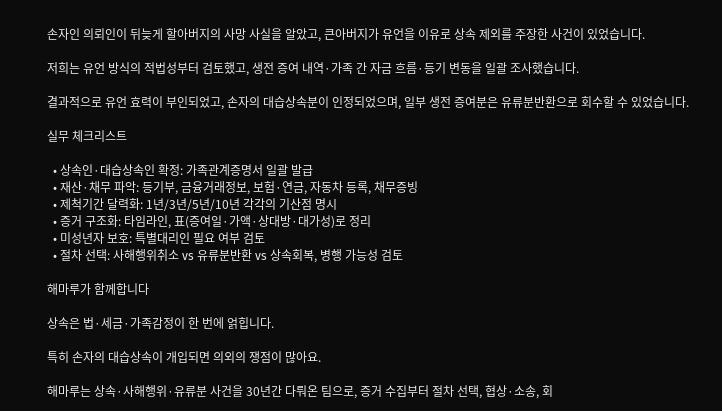손자인 의뢰인이 뒤늦게 할아버지의 사망 사실을 알았고, 큰아버지가 유언을 이유로 상속 제외를 주장한 사건이 있었습니다.

저희는 유언 방식의 적법성부터 검토했고, 생전 증여 내역·가족 간 자금 흐름·등기 변동을 일괄 조사했습니다.

결과적으로 유언 효력이 부인되었고, 손자의 대습상속분이 인정되었으며, 일부 생전 증여분은 유류분반환으로 회수할 수 있었습니다.

실무 체크리스트

  • 상속인·대습상속인 확정: 가족관계증명서 일괄 발급
  • 재산·채무 파악: 등기부, 금융거래정보, 보험·연금, 자동차 등록, 채무증빙
  • 제척기간 달력화: 1년/3년/5년/10년 각각의 기산점 명시
  • 증거 구조화: 타임라인, 표(증여일·가액·상대방·대가성)로 정리
  • 미성년자 보호: 특별대리인 필요 여부 검토
  • 절차 선택: 사해행위취소 vs 유류분반환 vs 상속회복, 병행 가능성 검토

해마루가 함께합니다

상속은 법·세금·가족감정이 한 번에 얽힙니다.

특히 손자의 대습상속이 개입되면 의외의 쟁점이 많아요.

해마루는 상속·사해행위·유류분 사건을 30년간 다뤄온 팀으로, 증거 수집부터 절차 선택, 협상·소송, 회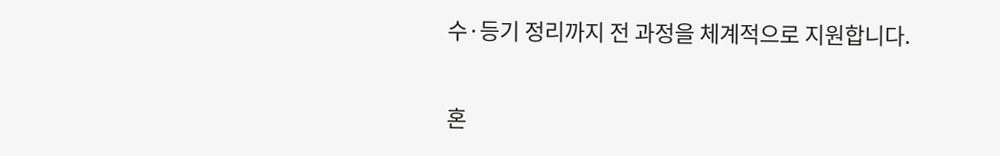수·등기 정리까지 전 과정을 체계적으로 지원합니다.

혼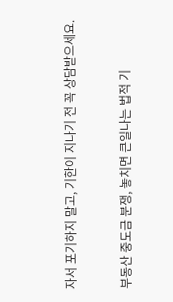자서 포기하지 말고, 기한이 지나기 전 꼭 상담받으세요.


부동산 중도금 분쟁, 놓치면 큰일나는 법적 기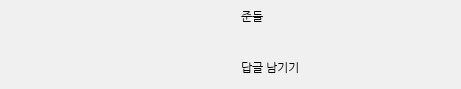준들

답글 남기기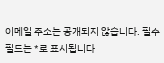이메일 주소는 공개되지 않습니다. 필수 필드는 *로 표시됩니다